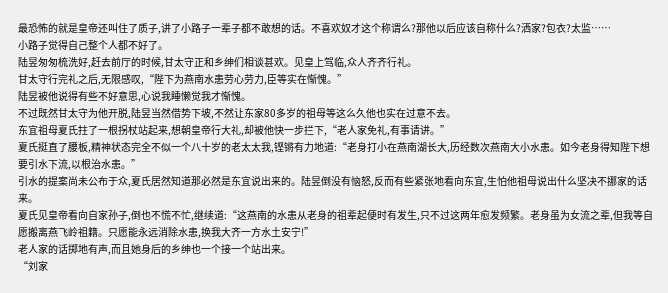最恐怖的就是皇帝还叫住了质子,讲了小路子一辈子都不敢想的话。不喜欢奴才这个称谓么?那他以后应该自称什么?洒家?包衣?太监……
小路子觉得自己整个人都不好了。
陆昱匆匆梳洗好,赶去前厅的时候,甘太守正和乡绅们相谈甚欢。见皇上驾临,众人齐齐行礼。
甘太守行完礼之后,无限感叹,“陛下为燕南水患劳心劳力,臣等实在惭愧。”
陆昱被他说得有些不好意思,心说我睡懒觉我才惭愧。
不过既然甘太守为他开脱,陆昱当然借势下坡,不然让东家80多岁的祖母等这么久他也实在过意不去。
东宜祖母夏氏拄了一根拐杖站起来,想朝皇帝行大礼,却被他快一步拦下,“老人家免礼,有事请讲。”
夏氏挺直了腰板,精神状态完全不似一个八十岁的老太太我,铿锵有力地道:“老身打小在燕南湖长大,历经数次燕南大小水患。如今老身得知陛下想要引水下流,以根治水患。”
引水的提案尚未公布于众,夏氏居然知道那必然是东宜说出来的。陆昱倒没有恼怒,反而有些紧张地看向东宜,生怕他祖母说出什么坚决不挪家的话来。
夏氏见皇帝看向自家孙子,倒也不慌不忙,继续道:“这燕南的水患从老身的祖辈起便时有发生,只不过这两年愈发频繁。老身虽为女流之辈,但我等自愿搬离燕飞岭祖籍。只愿能永远消除水患,换我大齐一方水土安宁!”
老人家的话掷地有声,而且她身后的乡绅也一个接一个站出来。
“刘家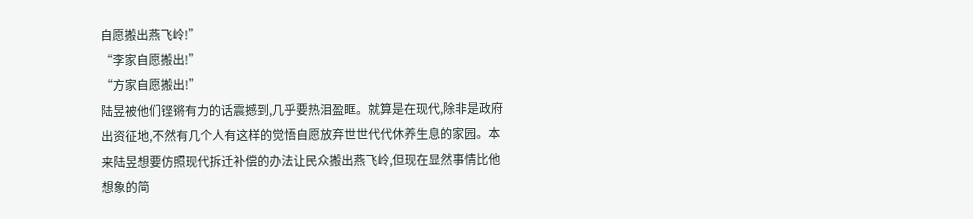自愿搬出燕飞岭!”
“李家自愿搬出!”
“方家自愿搬出!”
陆昱被他们铿锵有力的话震撼到,几乎要热泪盈眶。就算是在现代,除非是政府出资征地,不然有几个人有这样的觉悟自愿放弃世世代代休养生息的家园。本来陆昱想要仿照现代拆迁补偿的办法让民众搬出燕飞岭,但现在显然事情比他想象的简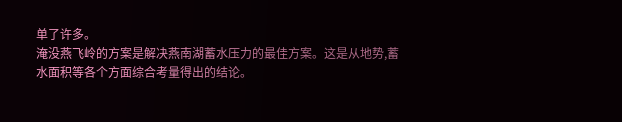单了许多。
淹没燕飞岭的方案是解决燕南湖蓄水压力的最佳方案。这是从地势,蓄水面积等各个方面综合考量得出的结论。